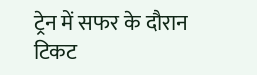ट्रेन में सफर के दौरान टिकट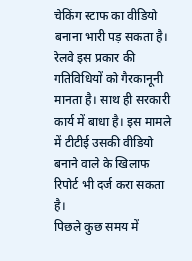चेकिंग स्टाफ का वीडियो बनाना भारी पड़ सकता है। रेलवे इस प्रकार की गतिविधियों को गैरकानूनी मानता है। साथ ही सरकारी कार्य में बाधा है। इस मामले में टीटीई उसकी वीडियो बनाने वाले के खिलाफ रिपोर्ट भी दर्ज करा सकता है।
पिछले कुछ समय में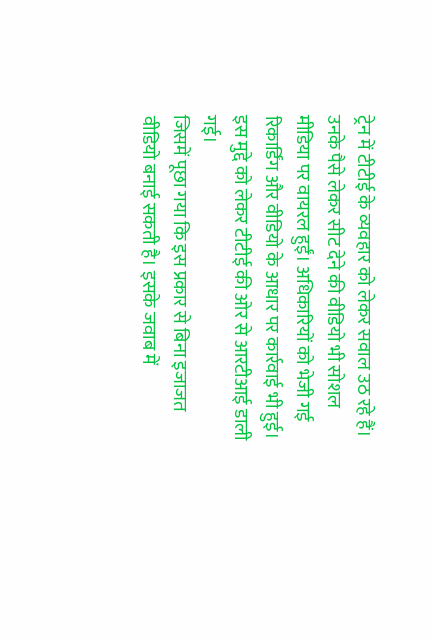ट्रेन में टीटीई के व्यवहार को लेकर सवाल उठ रहे हैं। उनके पैसे लेकर सीट देने की वीडियो भी सोशल मीडिया पर वायरल हुईं। अधिकारियों को भेजी गई रिकार्डिंग और वीडियो के आधार पर कार्रवाई भी हुई। इस मुद्दे को लेकर टीटीई की ओर से आरटीआई डाली गई।
जिसमें पूछा गया कि इस प्रकार से बिना इजाजत वीडियो बनाई सकती है। इसके जवाब में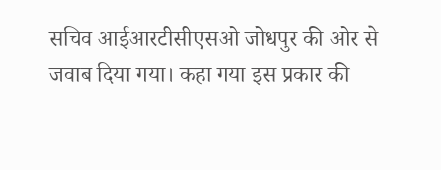सचिव आईआरटीसीएसओ जोधपुर की ओर से जवाब दिया गया। कहा गया इस प्रकार की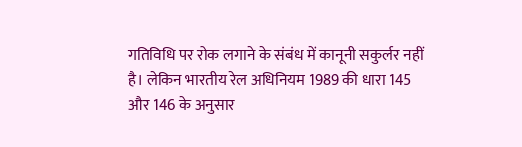गतिविधि पर रोक लगाने के संबंध में कानूनी सकुर्लर नहीं है। लेकिन भारतीय रेल अधिनियम 1989 की धारा 145 और 146 के अनुसार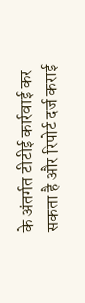के अंतर्गत टीटीई कार्रवाई कर सकता है और रिपोर्ट दर्ज कराई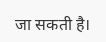जा सकती है।